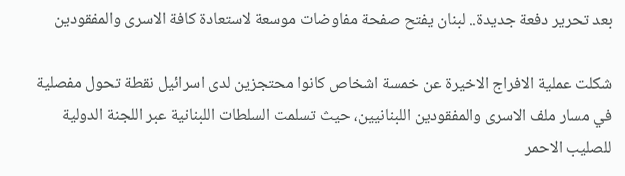بعد تحرير دفعة جديدة.. لبنان يفتح صفحة مفاوضات موسعة لاستعادة كافة الاسرى والمفقودين

شكلت عملية الافراج الاخيرة عن خمسة اشخاص كانوا محتجزين لدى اسرائيل نقطة تحول مفصلية في مسار ملف الاسرى والمفقودين اللبنانيين، حيث تسلمت السلطات اللبنانية عبر اللجنة الدولية للصليب الاحمر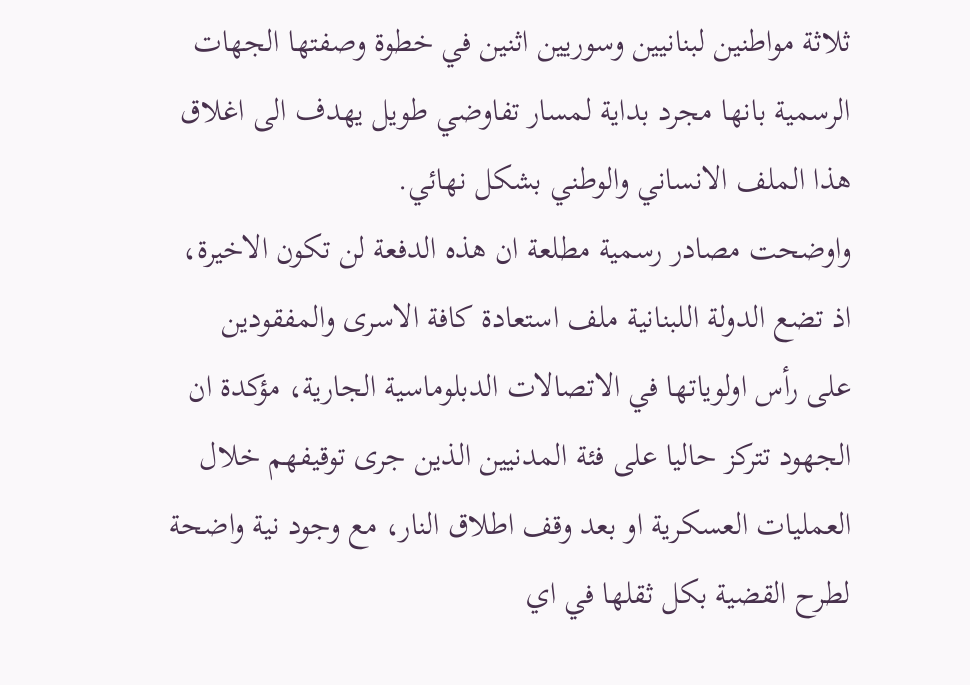ثلاثة مواطنين لبنانيين وسوريين اثنين في خطوة وصفتها الجهات الرسمية بانها مجرد بداية لمسار تفاوضي طويل يهدف الى اغلاق هذا الملف الانساني والوطني بشكل نهائي.
واوضحت مصادر رسمية مطلعة ان هذه الدفعة لن تكون الاخيرة، اذ تضع الدولة اللبنانية ملف استعادة كافة الاسرى والمفقودين على رأس اولوياتها في الاتصالات الدبلوماسية الجارية، مؤكدة ان الجهود تتركز حاليا على فئة المدنيين الذين جرى توقيفهم خلال العمليات العسكرية او بعد وقف اطلاق النار، مع وجود نية واضحة لطرح القضية بكل ثقلها في اي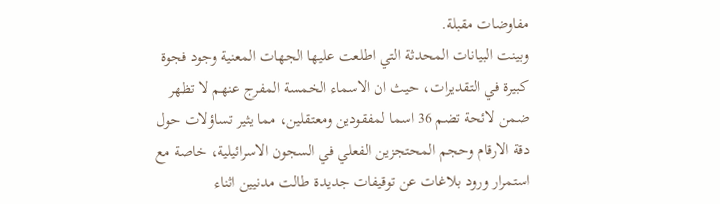مفاوضات مقبلة.
وبينت البيانات المحدثة التي اطلعت عليها الجهات المعنية وجود فجوة كبيرة في التقديرات، حيث ان الاسماء الخمسة المفرج عنهم لا تظهر ضمن لائحة تضم 36 اسما لمفقودين ومعتقلين، مما يثير تساؤلات حول دقة الارقام وحجم المحتجزين الفعلي في السجون الاسرائيلية، خاصة مع استمرار ورود بلاغات عن توقيفات جديدة طالت مدنيين اثناء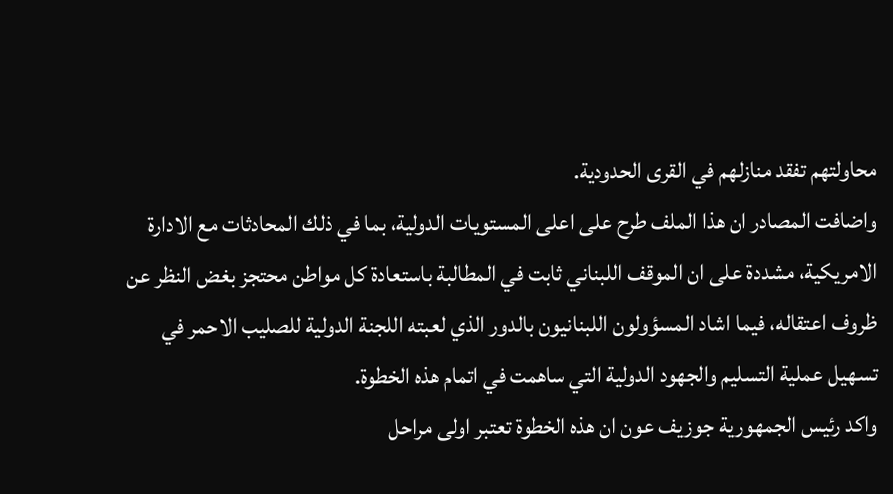محاولتهم تفقد منازلهم في القرى الحدودية.
واضافت المصادر ان هذا الملف طرح على اعلى المستويات الدولية، بما في ذلك المحادثات مع الادارة الامريكية، مشددة على ان الموقف اللبناني ثابت في المطالبة باستعادة كل مواطن محتجز بغض النظر عن ظروف اعتقاله، فيما اشاد المسؤولون اللبنانيون بالدور الذي لعبته اللجنة الدولية للصليب الاحمر في تسهيل عملية التسليم والجهود الدولية التي ساهمت في اتمام هذه الخطوة.
واكد رئيس الجمهورية جوزيف عون ان هذه الخطوة تعتبر اولى مراحل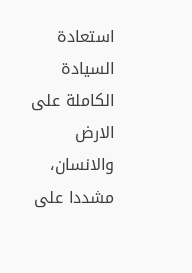استعادة السيادة الكاملة على الارض والانسان، مشددا على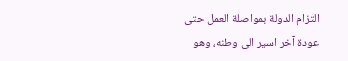التزام الدولة بمواصلة العمل حتى عودة آخر اسير الى وطنه، وهو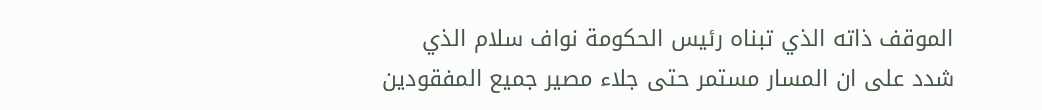الموقف ذاته الذي تبناه رئيس الحكومة نواف سلام الذي شدد على ان المسار مستمر حتى جلاء مصير جميع المفقودين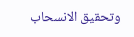وتحقيق الانسحاب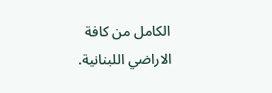الكامل من كافة الاراضي اللبنانية.